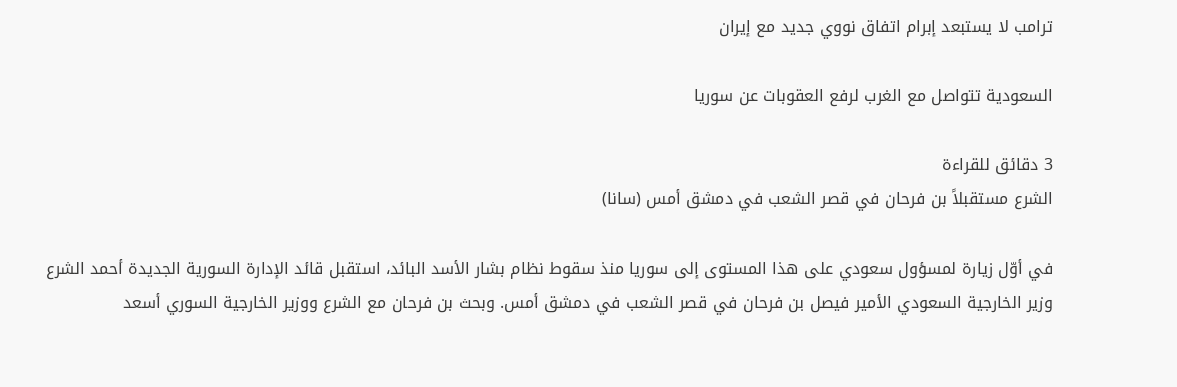ترامب لا يستبعد إبرام اتفاق نووي جديد مع إيران

السعودية تتواصل مع الغرب لرفع العقوبات عن سوريا

3 دقائق للقراءة
الشرع مستقبلاً بن فرحان في قصر الشعب في دمشق أمس (سانا)

في أوّل زيارة لمسؤول سعودي على هذا المستوى إلى سوريا منذ سقوط نظام بشار الأسد البائد، استقبل قائد الإدارة السورية الجديدة أحمد الشرع وزير الخارجية السعودي الأمير فيصل بن فرحان في قصر الشعب في دمشق أمس. وبحث بن فرحان مع الشرع ووزير الخارجية السوري أسعد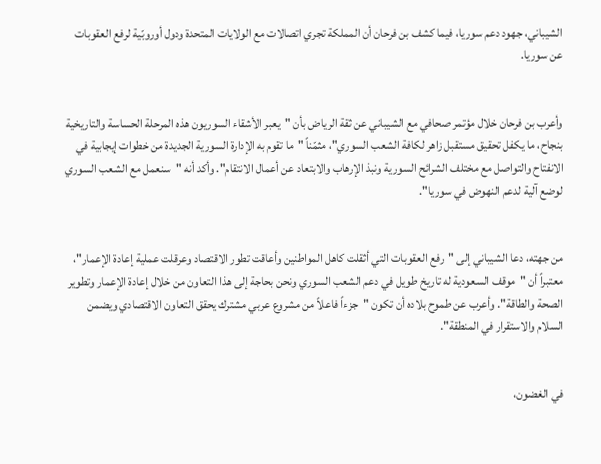الشيباني، جهود دعم سوريا، فيما كشف بن فرحان أن المملكة تجري اتصالات مع الولايات المتحدة ودول أوروبّية لرفع العقوبات عن سوريا.


وأعرب بن فرحان خلال مؤتمر صحافي مع الشيباني عن ثقة الرياض بأن "يعبر الأشقاء السوريون هذه المرحلة الحساسة والتاريخية بنجاح، ما يكفل تحقيق مستقبل زاهر لكافة الشعب السوري"، مثمّناً "ما تقوم به الإدارة السورية الجديدة من خطوات إيجابية في الانفتاح والتواصل مع مختلف الشرائح السورية ونبذ الإرهاب والابتعاد عن أعمال الانتقام". وأكد أنه "سنعمل مع الشعب السوري لوضع آلية لدعم النهوض في سوريا".


من جهته، دعا الشيباني إلى "رفع العقوبات التي أثقلت كاهل المواطنين وأعاقت تطور الاقتصاد وعرقلت عملية إعادة الإعمار"، معتبراً أن "موقف السعودية له تاريخ طويل في دعم الشعب السوري ونحن بحاجة إلى هذا التعاون من خلال إعادة الإعمار وتطوير الصحة والطاقة". وأعرب عن طموح بلاده أن تكون "جزءاً فاعلاً من مشروع عربي مشترك يحقق التعاون الاقتصادي ويضمن السلام والاستقرار في المنطقة".


في الغضون،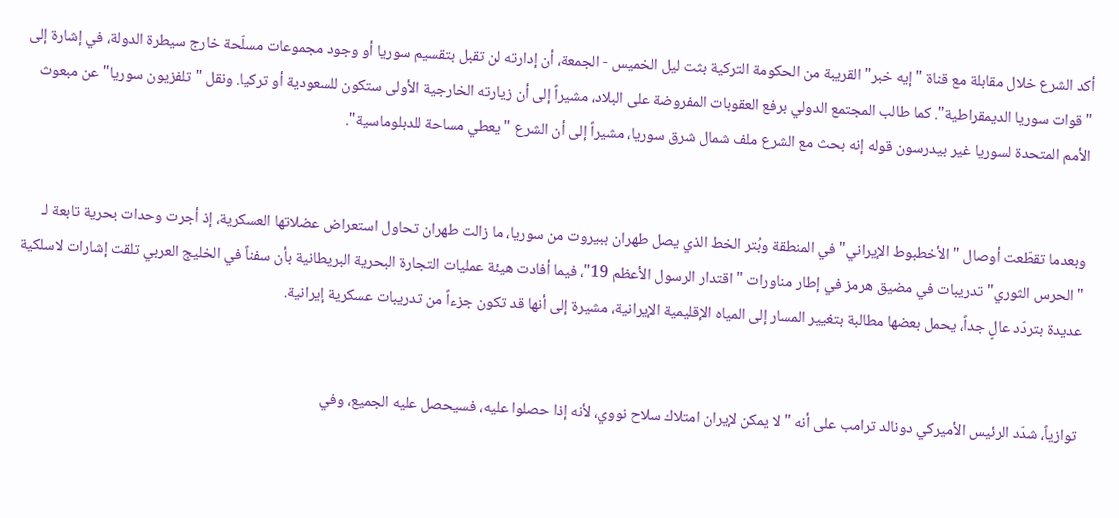أكد الشرع خلال مقابلة مع قناة "إيه خبر" القريبة من الحكومة التركية بثت ليل الخميس - الجمعة، أن إدارته لن تقبل بتقسيم سوريا أو وجود مجموعات مسلّحة خارج سيطرة الدولة، في إشارة إلى "قوات سوريا الديمقراطية". كما طالب المجتمع الدولي برفع العقوبات المفروضة على البلاد، مشيراً إلى أن زيارته الخارجية الأولى ستكون للسعودية أو تركيا. ونقل "تلفزيون سوريا" عن مبعوث الأمم المتحدة لسوريا غير بيدرسون قوله إنه بحث مع الشرع ملف شمال شرق سوريا، مشيراً إلى أن الشرع "يعطي مساحة للدبلوماسية".


وبعدما تقطّعت أوصال "الأخطبوط الإيراني" في المنطقة وبُتر الخط الذي يصل طهران ببيروت من سوريا، ما زالت طهران تحاول استعراض عضلاتها العسكرية، إذ أجرت وحدات بحرية تابعة لـ "الحرس الثوري" تدريبات في مضيق هرمز في إطار مناورات "اقتدار الرسول الأعظم 19"، فيما أفادت هيئة عمليات التجارة البحرية البريطانية بأن سفناً في الخليج العربي تلقت إشارات لاسلكية عديدة بتردّد عالٍ جداً، يحمل بعضها مطالبة بتغيير المسار إلى المياه الإقليمية الإيرانية، مشيرة إلى أنها قد تكون جزءاً من تدريبات عسكرية إيرانية.


توازياً، شدّد الرئيس الأميركي دونالد ترامب على أنه "لا يمكن لإيران امتلاك سلاح نووي، لأنه إذا حصلوا عليه، فسيحصل عليه الجميع، وفي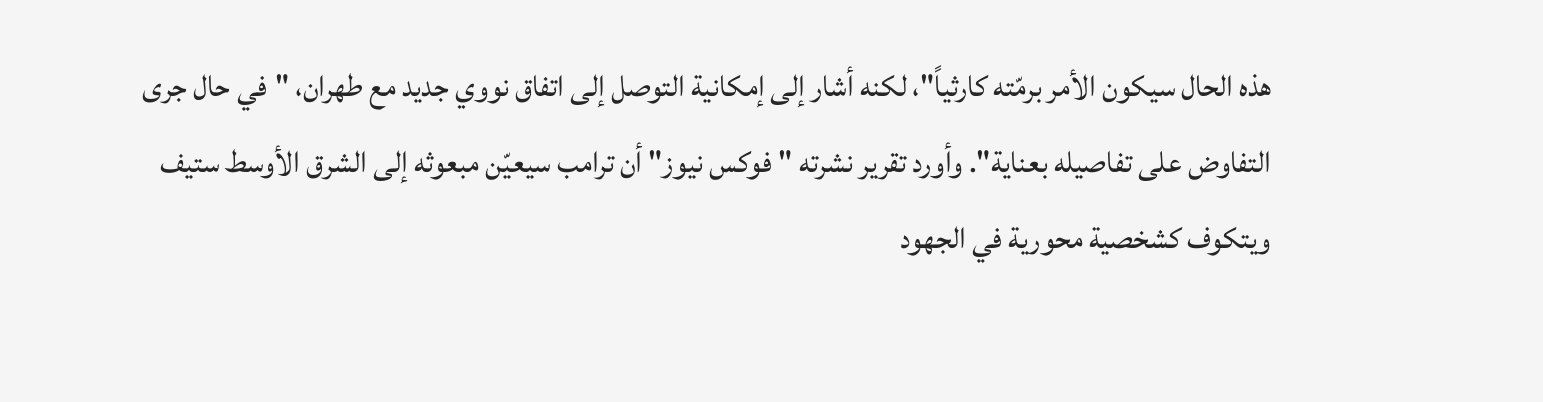هذه الحال سيكون الأمر برمّته كارثياً"، لكنه أشار إلى إمكانية التوصل إلى اتفاق نووي جديد مع طهران، "في حال جرى التفاوض على تفاصيله بعناية". وأورد تقرير نشرته "فوكس نيوز" أن ترامب سيعيّن مبعوثه إلى الشرق الأوسط ستيف ويتكوف كشخصية محورية في الجهود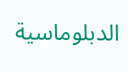الدبلوماسية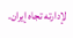لإدارته تجاه إيران.